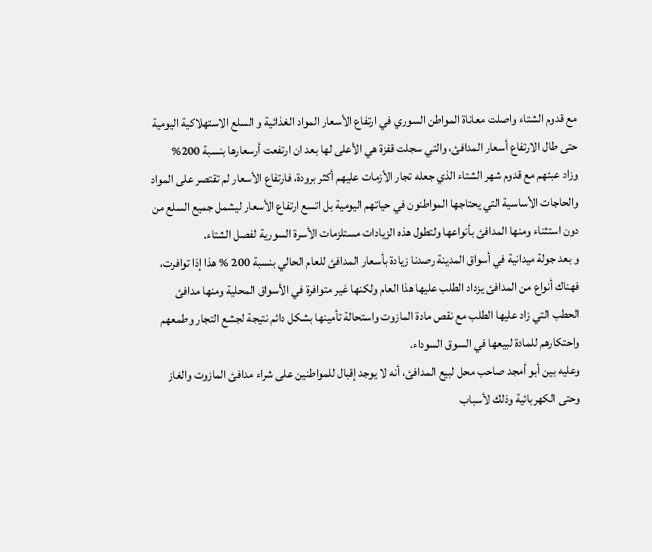مع قدوم الشتاء واصلت معاناة المواطن السوري في ارتفاع الأسعار المواد الغذائية و السلع الاستهلاكية اليومية حتى طال الارتفاع أسعار المدافئ، والتي سجلت قفزة هي الأعلى لها بعد ان ارتفعت أرسعارها بنسبة 200%
وزاد عبئهم مع قدوم شهر الشتاء الذي جعله تجار الأزمات عليهم أكثر برودة، فارتفاع الأسعار لم تقتصر على المواد والحاجات الأساسية التي يحتاجها المواطنون في حياتهم اليومية بل اتسع ارتفاع الأسعار ليشمل جميع السلع من دون استثناء ومنها المدافئ بأنواعها ولتطول هذه الزيادات مستلزمات الأسرة السورية لفصل الشتاء.
و بعد جولة ميدانية في أسواق المدينة رصدنا زيادة بأسعار المدافئ للعام الحالي بنسبة 200 % هذا إذا توافرت، فهناك أنواع من المدافئ يزداد الطلب عليها هذا العام ولكنها غير متوافرة في الأسواق المحلية ومنها مدافئ الحطب التي زاد عليها الطلب مع نقص مادة المازوت واستحالة تأمينها بشكل دائم نتيجة لجشع التجار وطمعهم واحتكارهم للمادة لبيعها في السوق السوداء.
وعليه بين أبو أمجد صاحب محل لبيع المدافئ، أنه لا يوجد إقبال للمواطنين على شراء مدافئ المازوت والغاز وحتى الكهربائية وذلك لأسباب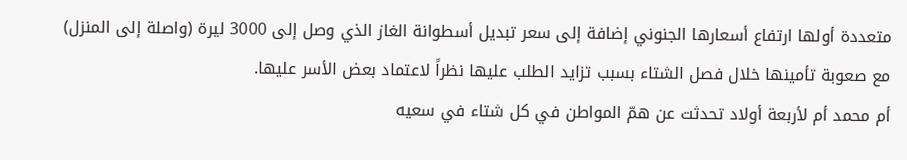متعددة أولها ارتفاع أسعارها الجنوني إضافة إلى سعر تبديل أسطوانة الغاز الذي وصل إلى 3000 ليرة (واصلة إلى المنزل) مع صعوبة تأمينها خلال فصل الشتاء بسبب تزايد الطلب عليها نظراً لاعتماد بعض الأسر عليها.
أم محمد أم لأربعة أولاد تحدثت عن همّ المواطن في كل شتاء في سعيه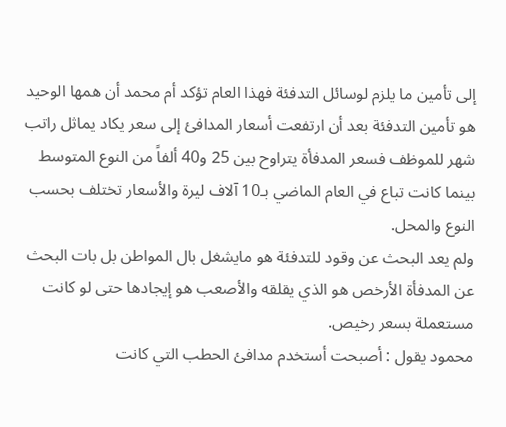إلى تأمين ما يلزم لوسائل التدفئة فهذا العام تؤكد أم محمد أن همها الوحيد هو تأمين التدفئة بعد أن ارتفعت أسعار المدافئ إلى سعر يكاد يماثل راتب شهر للموظف فسعر المدفأة يتراوح بين 25 و40 ألفاً من النوع المتوسط بينما كانت تباع في العام الماضي بـ10 آلاف ليرة والأسعار تختلف بحسب النوع والمحل.
ولم يعد البحث عن وقود للتدفئة هو مايشغل بال المواطن بل بات البحث عن المدفأة الأرخص هو الذي يقلقه والأصعب هو إيجادها حتى لو كانت مستعملة بسعر رخيص.
محمود يقول : أصبحت أستخدم مدافئ الحطب التي كانت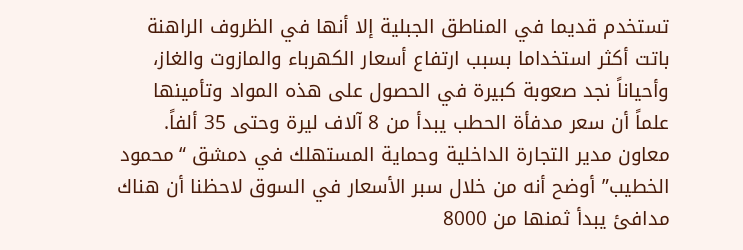تستخدم قديما في المناطق الجبلية إلا أنها في الظروف الراهنة باتت أكثر استخداما بسبب ارتفاع أسعار الكهرباء والمازوت والغاز، وأحياناً نجد صعوبة كبيرة في الحصول على هذه المواد وتأمينها علماً أن سعر مدفأة الحطب يبدأ من 8 آلاف ليرة وحتى 35 ألفاً.
معاون مدير التجارة الداخلية وحماية المستهلك في دمشق “محمود الخطيب” أوضح أنه من خلال سبر الأسعار في السوق لاحظنا أن هناك مدافئ يبدأ ثمنها من 8000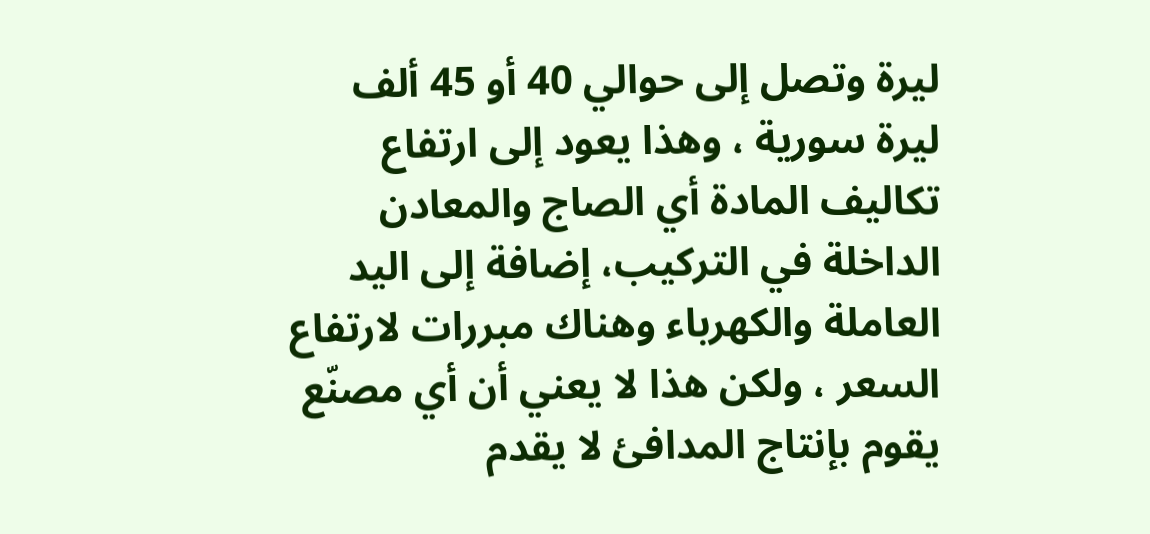ليرة وتصل إلى حوالي 40 أو 45 ألف ليرة سورية ، وهذا يعود إلى ارتفاع تكاليف المادة أي الصاج والمعادن الداخلة في التركيب، إضافة إلى اليد العاملة والكهرباء وهناك مبررات لارتفاع السعر ، ولكن هذا لا يعني أن أي مصنّع يقوم بإنتاج المدافئ لا يقدم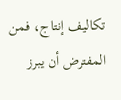تكاليف إنتاج، فمن المفترض أن يبرز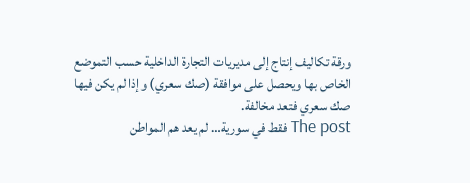ورقة تكاليف إنتاج إلى مديريات التجارة الداخلية حسب التموضع الخاص بها ويحصل على موافقة (صك سعري) وإذا لم يكن فيها صك سعري فتعد مخالفة.
The post فقط في سورية… لم يعد هم المواطن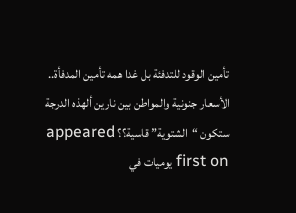تأمين الوقود للتدفئة بل غدا همه تأمين المدفأة.. الأسعار جنونية والمواطن بين نارين ألهذه الدرجة ستكون “الشتوية” قاسية؟؟ appeared first on يوميات في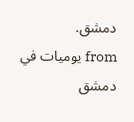دمشق.
from يوميات في دمشق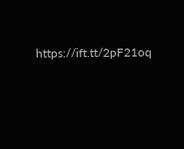https://ift.tt/2pF21oq